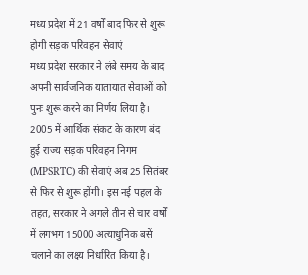मध्य प्रदेश में 21 वर्षों बाद फिर से शुरू होगी सड़क परिवहन सेवाएं
मध्य प्रदेश सरकार ने लंबे समय के बाद अपनी सार्वजनिक यातायात सेवाओं को पुनः शुरू करने का निर्णय लिया है। 2005 में आर्थिक संकट के कारण बंद हुई राज्य सड़क परिवहन निगम (MPSRTC) की सेवाएं अब 25 सितंबर से फिर से शुरू होंगी। इस नई पहल के तहत, सरकार ने अगले तीन से चार वर्षों में लगभग 15000 अत्याधुनिक बसें चलाने का लक्ष्य निर्धारित किया है।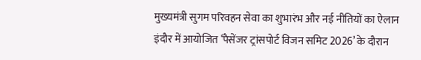मुख्यमंत्री सुगम परिवहन सेवा का शुभारंभ और नई नीतियों का ऐलान
इंदौर में आयोजित ‘पैसेंजर ट्रांसपोर्ट विजन समिट 2026’ के दौरान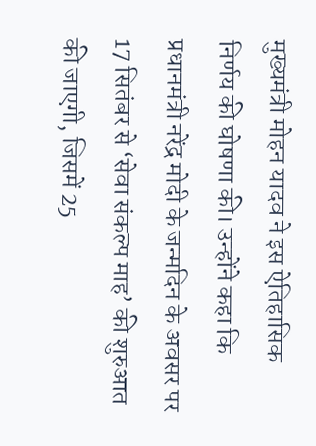मुख्यमंत्री मोहन यादव ने इस ऐतिहासिक निर्णय की घोषणा की। उन्होंने कहा कि प्रधानमंत्री नरेंद्र मोदी के जन्मदिन के अवसर पर 17 सितंबर से ‘सेवा संकल्प माह’ की शुरुआत की जाएगी, जिसमें 25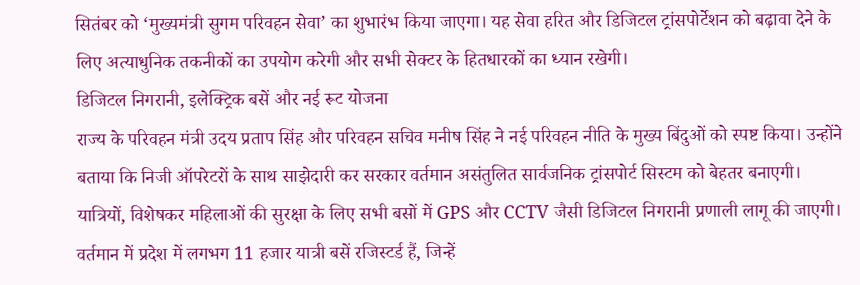सितंबर को ‘मुख्यमंत्री सुगम परिवहन सेवा’ का शुभारंभ किया जाएगा। यह सेवा हरित और डिजिटल ट्रांसपोर्टेशन को बढ़ावा देने के लिए अत्याधुनिक तकनीकों का उपयोग करेगी और सभी सेक्टर के हितधारकों का ध्यान रखेगी।
डिजिटल निगरानी, इलेक्ट्रिक बसें और नई रूट योजना
राज्य के परिवहन मंत्री उदय प्रताप सिंह और परिवहन सचिव मनीष सिंह ने नई परिवहन नीति के मुख्य बिंदुओं को स्पष्ट किया। उन्होंने बताया कि निजी ऑपरेटरों के साथ साझेदारी कर सरकार वर्तमान असंतुलित सार्वजनिक ट्रांसपोर्ट सिस्टम को बेहतर बनाएगी। यात्रियों, विशेषकर महिलाओं की सुरक्षा के लिए सभी बसों में GPS और CCTV जैसी डिजिटल निगरानी प्रणाली लागू की जाएगी। वर्तमान में प्रदेश में लगभग 11 हजार यात्री बसें रजिस्टर्ड हैं, जिन्हें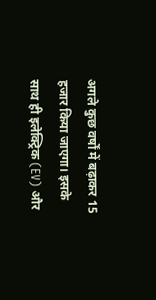अगले कुछ वर्षों में बढ़ाकर 15 हजार किया जाएगा। इसके साथ ही इलेक्ट्रिक (EV) और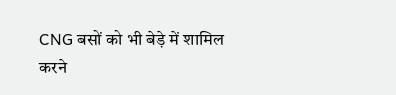CNG बसों को भी बेड़े में शामिल करने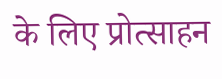के लिए प्रोत्साहन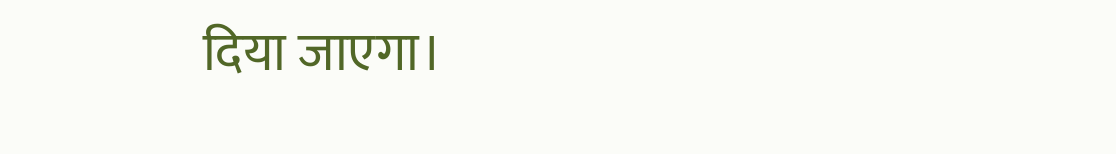दिया जाएगा।